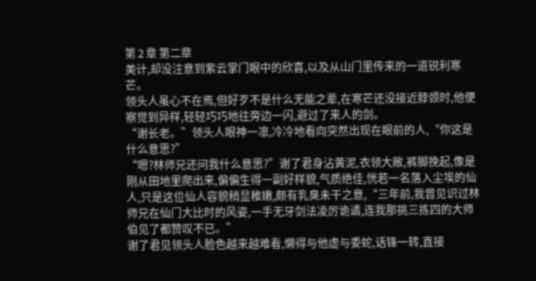第 2 章 第二章
美计,却没注意到紫云掌门眼中的欣喜,以及从山门里传来的一道锐利寒芒。
领头人虽心不在焉,但好歹不是什么无能之辈,在寒芒还没接近脖颈时,他便察觉到异样,轻轻巧巧地往旁边一闪,避过了来人的剑。
“谢长老。”领头人眼神一凛,冷冷地看向突然出现在眼前的人,“你这是什么意思?”
“嗯?林师兄还问我什么意思?”谢了君身沾黄泥,衣领大敞,裤脚挽起,像是刚从田地里爬出来,偏偏生得一副好样貌,气质绝佳,恍若一名落入尘埃的仙人,只是这位仙人容貌稍显稚嫩,颇有乳臭未干之意,“三年前,我曾见识过林师兄在仙门大比时的风姿,一手无牙剑法凌厉诡谲,连我那挑三拣四的大师伯见了都赞叹不已。”
谢了君见领头人脸色越来越难看,懒得与他虚与委蛇,话锋一转,直接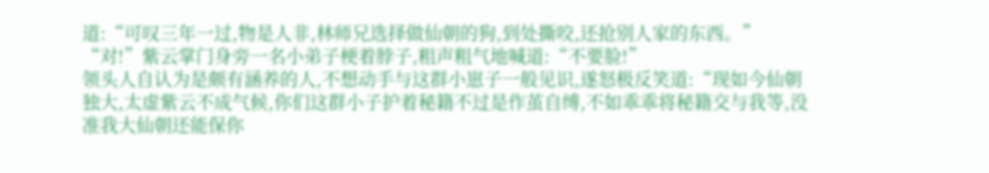道:“可叹三年一过,物是人非,林师兄选择做仙朝的狗,到处撕咬,还抢别人家的东西。”
“对!”紫云掌门身旁一名小弟子梗着脖子,粗声粗气地喊道:“不要脸!”
领头人自认为是颇有涵养的人,不想动手与这群小崽子一般见识,遂怒极反笑道:“现如今仙朝独大,太虚紫云不成气候,你们这群小子护着秘籍不过是作茧自缚,不如乖乖将秘籍交与我等,没准我大仙朝还能保你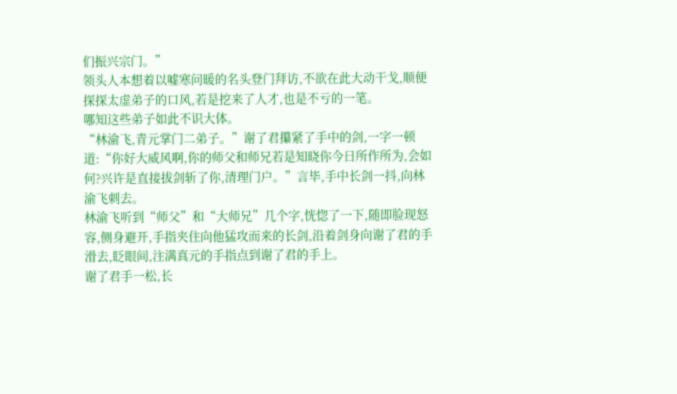们振兴宗门。”
领头人本想着以嘘寒问暖的名头登门拜访,不欲在此大动干戈,顺便探探太虚弟子的口风,若是挖来了人才,也是不亏的一笔。
哪知这些弟子如此不识大体。
“林渝飞,青元掌门二弟子。”谢了君攥紧了手中的剑,一字一顿道:“你好大威风啊,你的师父和师兄若是知晓你今日所作所为,会如何?兴许是直接拔剑斩了你,清理门户。”言毕,手中长剑一抖,向林渝飞刺去。
林渝飞听到“师父”和“大师兄”几个字,恍惚了一下,随即脸现怒容,侧身避开,手指夹住向他猛攻而来的长剑,沿着剑身向谢了君的手滑去,眨眼间,注满真元的手指点到谢了君的手上。
谢了君手一松,长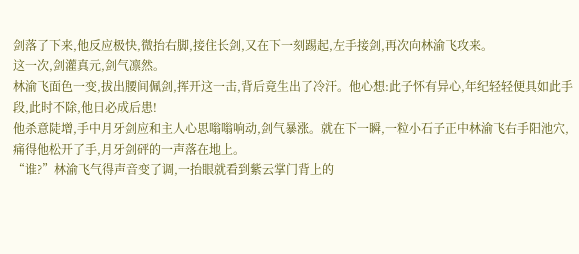剑落了下来,他反应极快,微抬右脚,接住长剑,又在下一刻踢起,左手接剑,再次向林渝飞攻来。
这一次,剑灌真元,剑气凛然。
林渝飞面色一变,拔出腰间佩剑,挥开这一击,背后竟生出了冷汗。他心想:此子怀有异心,年纪轻轻便具如此手段,此时不除,他日必成后患!
他杀意陡增,手中月牙剑应和主人心思嗡嗡响动,剑气暴涨。就在下一瞬,一粒小石子正中林渝飞右手阳池穴,痛得他松开了手,月牙剑砰的一声落在地上。
“谁?”林渝飞气得声音变了调,一抬眼就看到紫云掌门背上的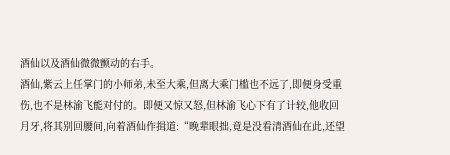酒仙以及酒仙微微颤动的右手。
酒仙,紫云上任掌门的小师弟,未至大乘,但离大乘门槛也不远了,即便身受重伤,也不是林渝飞能对付的。即便又惊又怒,但林渝飞心下有了计较,他收回月牙,将其别回腰间,向着酒仙作揖道:“晚辈眼拙,竟是没看清酒仙在此,还望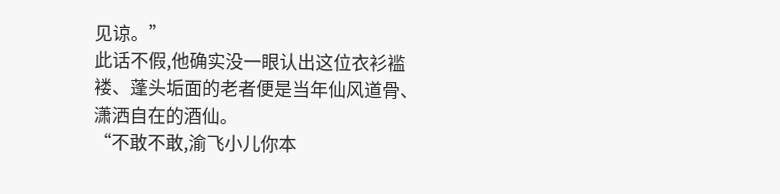见谅。”
此话不假,他确实没一眼认出这位衣衫褴褛、蓬头垢面的老者便是当年仙风道骨、潇洒自在的酒仙。
“不敢不敢,渝飞小儿你本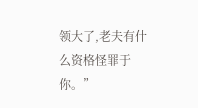领大了,老夫有什么资格怪罪于你。”